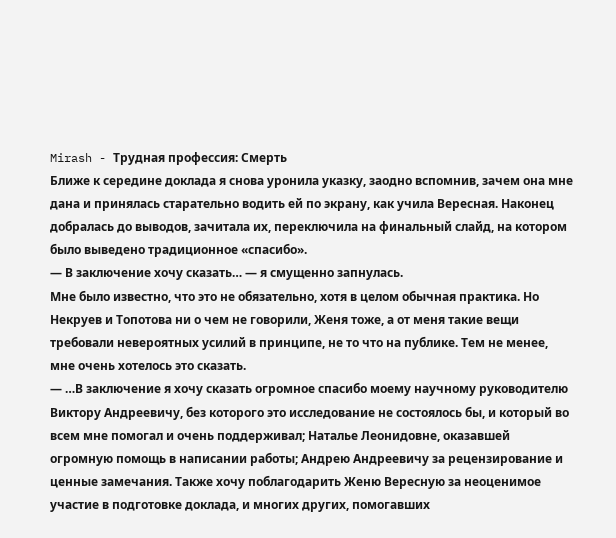Mirash - Трудная профессия: Смерть
Ближе к середине доклада я снова уронила указку, заодно вспомнив, зачем она мне дана и принялась старательно водить ей по экрану, как учила Вересная. Наконец добралась до выводов, зачитала их, переключила на финальный слайд, на котором было выведено традиционное «спасибо».
— В заключение хочу сказать… — я смущенно запнулась.
Мне было известно, что это не обязательно, хотя в целом обычная практика. Но Некруев и Топотова ни о чем не говорили, Женя тоже, а от меня такие вещи требовали невероятных усилий в принципе, не то что на публике. Тем не менее, мне очень хотелось это сказать.
— …В заключение я хочу сказать огромное спасибо моему научному руководителю Виктору Андреевичу, без которого это исследование не состоялось бы, и который во всем мне помогал и очень поддерживал; Наталье Леонидовне, оказавшей огромную помощь в написании работы; Андрею Андреевичу за рецензирование и ценные замечания. Также хочу поблагодарить Женю Вересную за неоценимое участие в подготовке доклада, и многих других, помогавших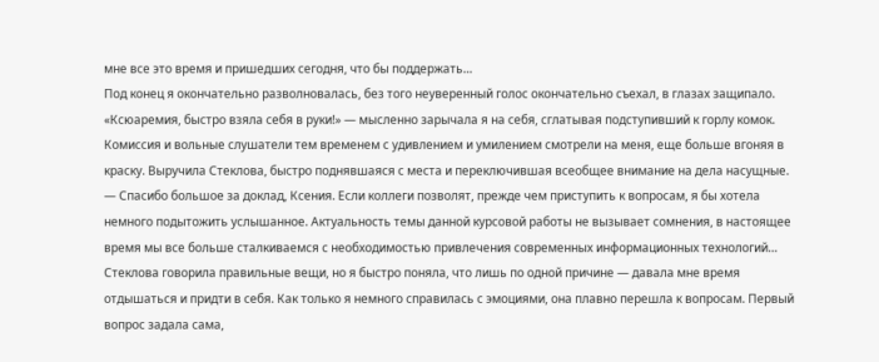мне все это время и пришедших сегодня, что бы поддержать…
Под конец я окончательно разволновалась, без того неуверенный голос окончательно съехал, в глазах защипало. «Ксюаремия, быстро взяла себя в руки!» — мысленно зарычала я на себя, сглатывая подступивший к горлу комок. Комиссия и вольные слушатели тем временем с удивлением и умилением смотрели на меня, еще больше вгоняя в краску. Выручила Стеклова, быстро поднявшаяся с места и переключившая всеобщее внимание на дела насущные.
— Спасибо большое за доклад, Ксения. Если коллеги позволят, прежде чем приступить к вопросам, я бы хотела немного подытожить услышанное. Актуальность темы данной курсовой работы не вызывает сомнения, в настоящее время мы все больше сталкиваемся с необходимостью привлечения современных информационных технологий…
Стеклова говорила правильные вещи, но я быстро поняла, что лишь по одной причине — давала мне время отдышаться и придти в себя. Как только я немного справилась с эмоциями, она плавно перешла к вопросам. Первый вопрос задала сама,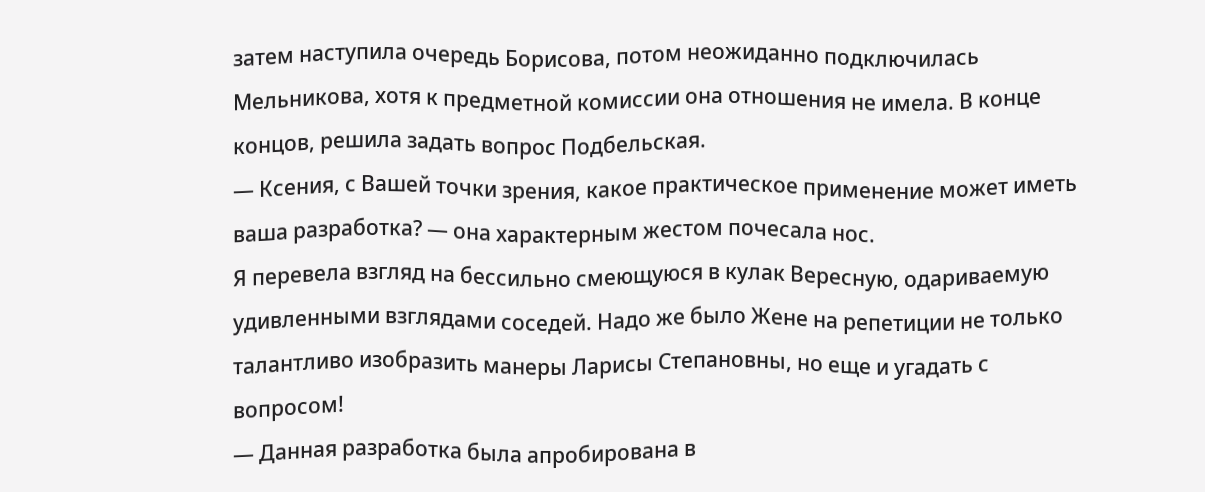затем наступила очередь Борисова, потом неожиданно подключилась Мельникова, хотя к предметной комиссии она отношения не имела. В конце концов, решила задать вопрос Подбельская.
— Ксения, с Вашей точки зрения, какое практическое применение может иметь ваша разработка? — она характерным жестом почесала нос.
Я перевела взгляд на бессильно смеющуюся в кулак Вересную, одариваемую удивленными взглядами соседей. Надо же было Жене на репетиции не только талантливо изобразить манеры Ларисы Степановны, но еще и угадать с вопросом!
— Данная разработка была апробирована в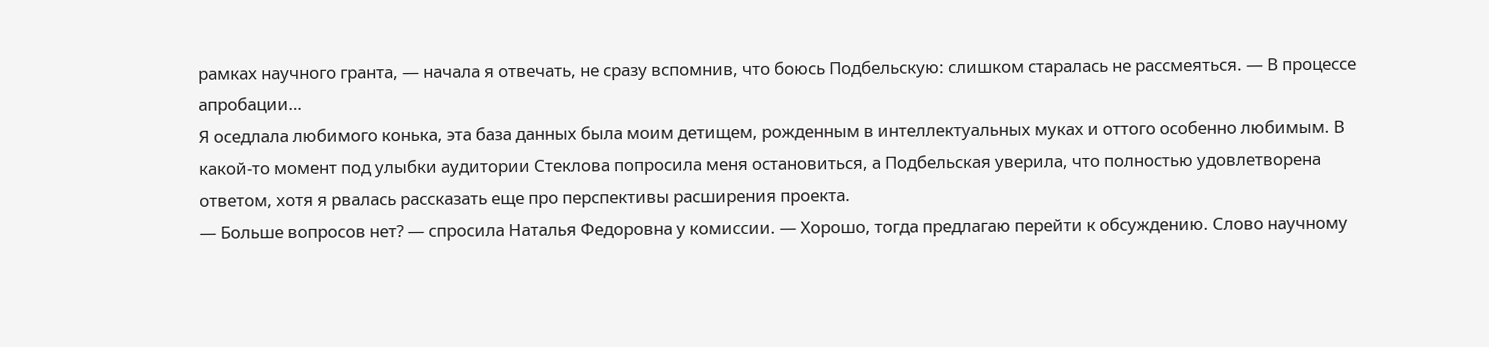рамках научного гранта, — начала я отвечать, не сразу вспомнив, что боюсь Подбельскую: слишком старалась не рассмеяться. — В процессе апробации…
Я оседлала любимого конька, эта база данных была моим детищем, рожденным в интеллектуальных муках и оттого особенно любимым. В какой-то момент под улыбки аудитории Стеклова попросила меня остановиться, а Подбельская уверила, что полностью удовлетворена ответом, хотя я рвалась рассказать еще про перспективы расширения проекта.
— Больше вопросов нет? — спросила Наталья Федоровна у комиссии. — Хорошо, тогда предлагаю перейти к обсуждению. Слово научному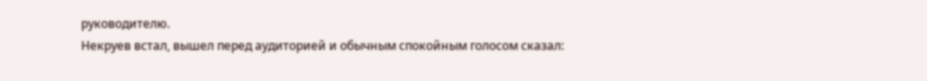руководителю.
Некруев встал, вышел перед аудиторией и обычным спокойным голосом сказал: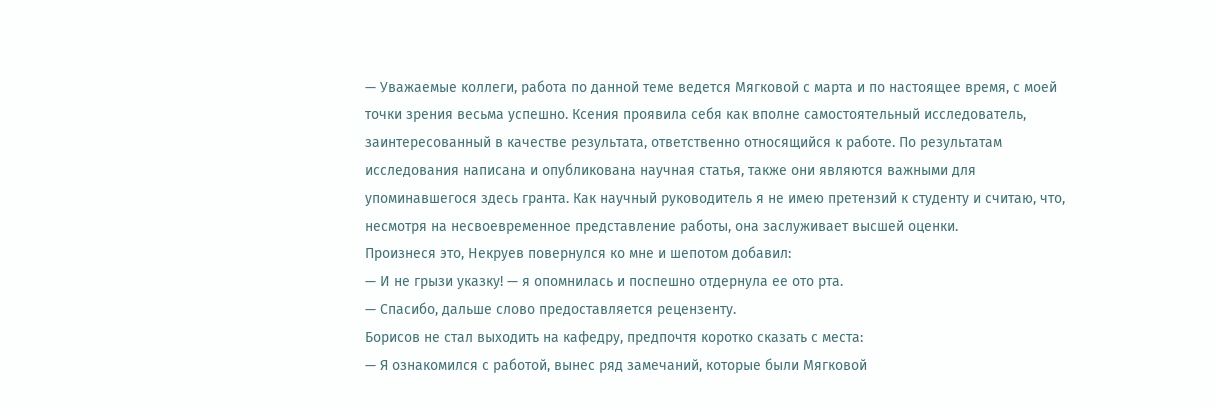— Уважаемые коллеги, работа по данной теме ведется Мягковой с марта и по настоящее время, с моей точки зрения весьма успешно. Ксения проявила себя как вполне самостоятельный исследователь, заинтересованный в качестве результата, ответственно относящийся к работе. По результатам исследования написана и опубликована научная статья, также они являются важными для упоминавшегося здесь гранта. Как научный руководитель я не имею претензий к студенту и считаю, что, несмотря на несвоевременное представление работы, она заслуживает высшей оценки.
Произнеся это, Некруев повернулся ко мне и шепотом добавил:
— И не грызи указку! — я опомнилась и поспешно отдернула ее ото рта.
— Спасибо, дальше слово предоставляется рецензенту.
Борисов не стал выходить на кафедру, предпочтя коротко сказать с места:
— Я ознакомился с работой, вынес ряд замечаний, которые были Мягковой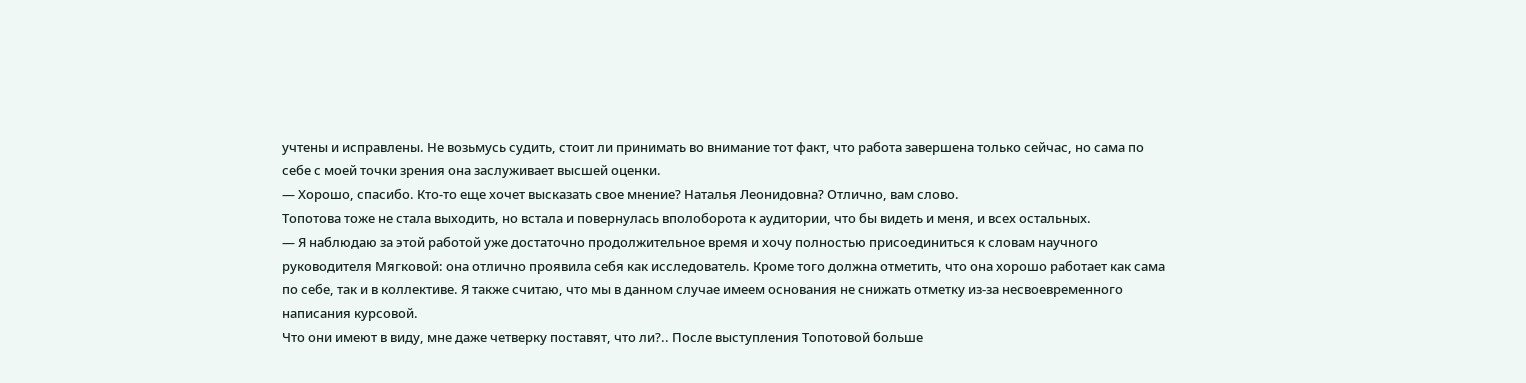учтены и исправлены. Не возьмусь судить, стоит ли принимать во внимание тот факт, что работа завершена только сейчас, но сама по себе с моей точки зрения она заслуживает высшей оценки.
— Хорошо, спасибо. Кто-то еще хочет высказать свое мнение? Наталья Леонидовна? Отлично, вам слово.
Топотова тоже не стала выходить, но встала и повернулась вполоборота к аудитории, что бы видеть и меня, и всех остальных.
— Я наблюдаю за этой работой уже достаточно продолжительное время и хочу полностью присоединиться к словам научного руководителя Мягковой: она отлично проявила себя как исследователь. Кроме того должна отметить, что она хорошо работает как сама по себе, так и в коллективе. Я также считаю, что мы в данном случае имеем основания не снижать отметку из-за несвоевременного написания курсовой.
Что они имеют в виду, мне даже четверку поставят, что ли?.. После выступления Топотовой больше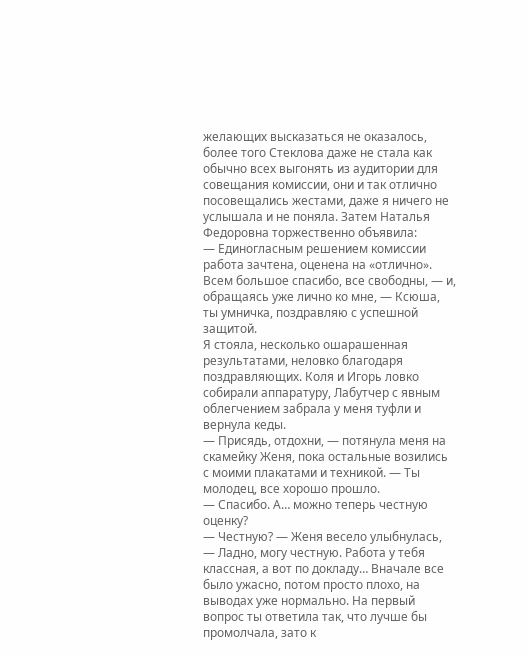желающих высказаться не оказалось, более того Стеклова даже не стала как обычно всех выгонять из аудитории для совещания комиссии, они и так отлично посовещались жестами, даже я ничего не услышала и не поняла. Затем Наталья Федоровна торжественно объявила:
— Единогласным решением комиссии работа зачтена, оценена на «отлично». Всем большое спасибо, все свободны, — и, обращаясь уже лично ко мне, — Ксюша, ты умничка, поздравляю с успешной защитой.
Я стояла, несколько ошарашенная результатами, неловко благодаря поздравляющих. Коля и Игорь ловко собирали аппаратуру, Лабутчер с явным облегчением забрала у меня туфли и вернула кеды.
— Присядь, отдохни, — потянула меня на скамейку Женя, пока остальные возились с моими плакатами и техникой. — Ты молодец, все хорошо прошло.
— Спасибо. А… можно теперь честную оценку?
— Честную? — Женя весело улыбнулась, — Ладно, могу честную. Работа у тебя классная, а вот по докладу… Вначале все было ужасно, потом просто плохо, на выводах уже нормально. На первый вопрос ты ответила так, что лучше бы промолчала, зато к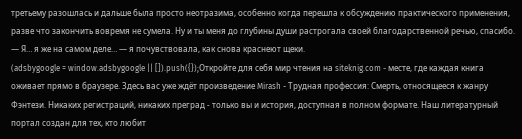третьему разошлась и дальше была просто неотразима, особенно когда перешла к обсуждению практического применения, разве что закончить вовремя не сумела. Ну и ты меня до глубины души растрогала своей благодарственной речью, спасибо.
— Я… я же на самом деле… — я почувствовала, как снова краснеют щеки.
(adsbygoogle = window.adsbygoogle || []).push({});Откройте для себя мир чтения на siteknig.com - месте, где каждая книга оживает прямо в браузере. Здесь вас уже ждёт произведение Mirash - Трудная профессия: Смерть, относящееся к жанру Фэнтези. Никаких регистраций, никаких преград - только вы и история, доступная в полном формате. Наш литературный портал создан для тех, кто любит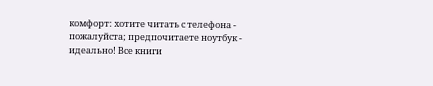комфорт: хотите читать с телефона - пожалуйста; предпочитаете ноутбук - идеально! Все книги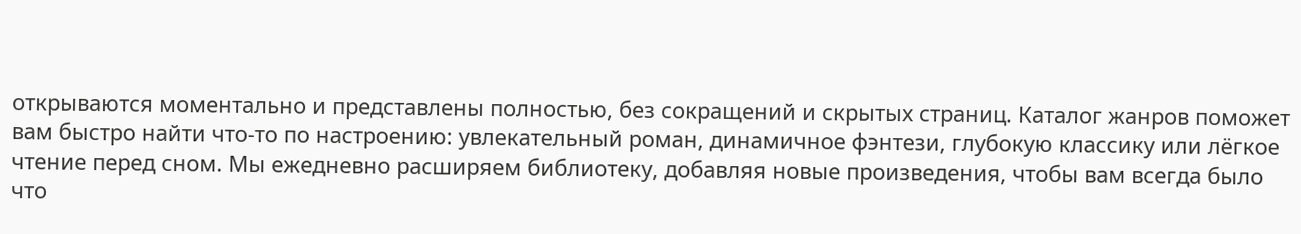открываются моментально и представлены полностью, без сокращений и скрытых страниц. Каталог жанров поможет вам быстро найти что-то по настроению: увлекательный роман, динамичное фэнтези, глубокую классику или лёгкое чтение перед сном. Мы ежедневно расширяем библиотеку, добавляя новые произведения, чтобы вам всегда было что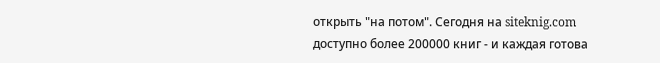открыть "на потом". Сегодня на siteknig.com доступно более 200000 книг - и каждая готова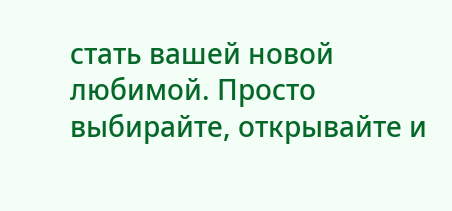стать вашей новой любимой. Просто выбирайте, открывайте и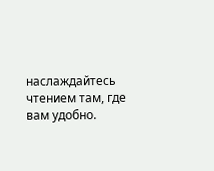наслаждайтесь чтением там, где вам удобно.